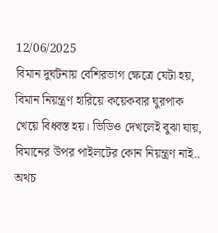12/06/2025
বিমান দুর্ঘটনায় বেশিরভাগ ক্ষেত্রে যেটা হয়, বিমান নিয়ন্ত্রণ হারিয়ে কয়েকবার ঘুরপাক খেয়ে বিধ্বস্ত হয়। ভিডিও দেখলেই বুঝা যায়, বিমানের উপর পাইলটের কোন নিয়ন্ত্রণ নাই..
অথচ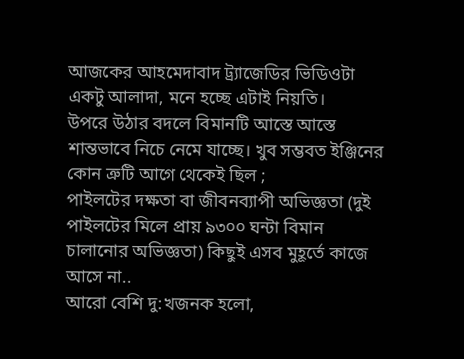আজকের আহমেদাবাদ ট্র্যাজেডির ভিডিওটা একটু আলাদা, মনে হচ্ছে এটাই নিয়তি।
উপরে উঠার বদলে বিমানটি আস্তে আস্তে শান্তভাবে নিচে নেমে যাচ্ছে। খুব সম্ভবত ইঞ্জিনের কোন ত্রুটি আগে থেকেই ছিল ;
পাইলটের দক্ষতা বা জীবনব্যাপী অভিজ্ঞতা (দুই পাইলটের মিলে প্রায় ৯৩০০ ঘন্টা বিমান চালানোর অভিজ্ঞতা) কিছুই এসব মুহূর্তে কাজে আসে না..
আরো বেশি দু:খজনক হলো,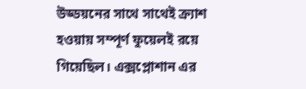উড্ডয়নের সাথে সাথেই ক্র্যাশ হওয়ায় সম্পূর্ণ ফুয়েলই রয়ে গিয়েছিল। এক্সপ্লোশান এর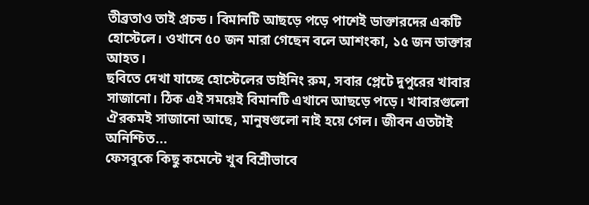তীব্রতাও তাই প্রচন্ড। বিমানটি আছড়ে পড়ে পাশেই ডাক্তারদের একটি হোস্টেলে। ওখানে ৫০ জন মারা গেছেন বলে আশংকা, ১৫ জন ডাক্তার আহত।
ছবিতে দেখা যাচ্ছে হোস্টেলের ডাইনিং রুম, সবার প্লেটে দুপুরের খাবার সাজানো। ঠিক এই সময়েই বিমানটি এখানে আছড়ে পড়ে। খাবারগুলো ঐরকমই সাজানো আছে, মানুষগুলো নাই হয়ে গেল। জীবন এতটাই অনিশ্চিত...
ফেসবুকে কিছু কমেন্টে খুব বিশ্রীভাবে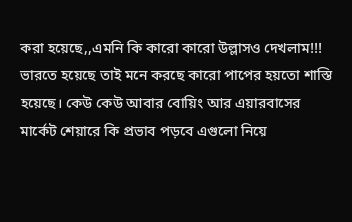করা হয়েছে,,এমনি কি কারো কারো উল্লাসও দেখলাম!!!
ভারতে হয়েছে তাই মনে করছে কারো পাপের হয়তো শাস্তি হয়েছে। কেউ কেউ আবার বোয়িং আর এয়ারবাসের মার্কেট শেয়ারে কি প্রভাব পড়বে এগুলো নিয়ে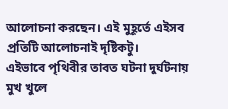আলোচনা করছেন। এই মুহূর্তে এইসব প্রতিটি আলোচনাই দৃষ্টিকটু।
এইভাবে পৃথিবীর তাবত ঘটনা দুর্ঘটনায় মুখ খুলে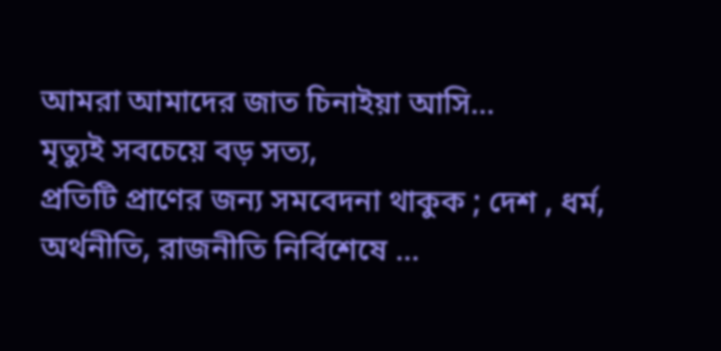আমরা আমাদের জাত চিনাইয়া আসি...
মৃত্যুই সবচেয়ে বড় সত্য,
প্রতিটি প্রাণের জন্য সমবেদনা থাকুক ; দেশ , ধর্ম, অর্থনীতি, রাজনীতি নির্বিশেষে ...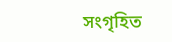সংগৃহিত